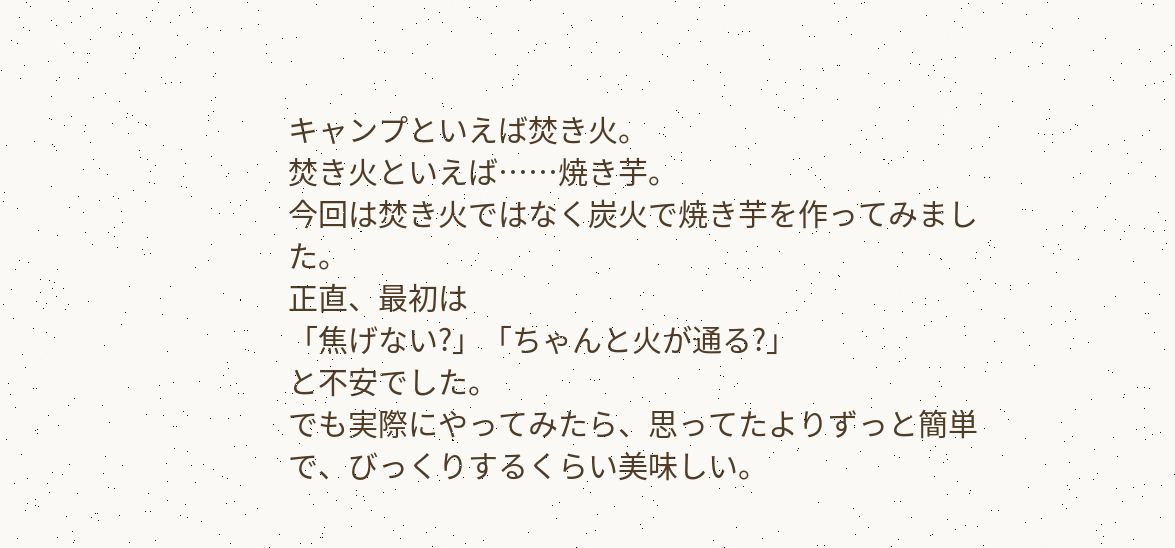キャンプといえば焚き火。
焚き火といえば……焼き芋。
今回は焚き火ではなく炭火で焼き芋を作ってみました。
正直、最初は
「焦げない?」「ちゃんと火が通る?」
と不安でした。
でも実際にやってみたら、思ってたよりずっと簡単で、びっくりするくらい美味しい。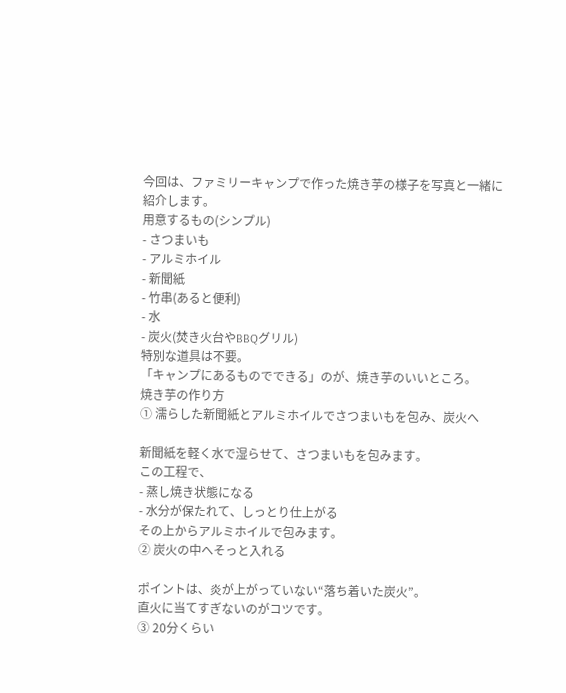今回は、ファミリーキャンプで作った焼き芋の様子を写真と一緒に紹介します。
用意するもの(シンプル)
- さつまいも
- アルミホイル
- 新聞紙
- 竹串(あると便利)
- 水
- 炭火(焚き火台やBBQグリル)
特別な道具は不要。
「キャンプにあるものでできる」のが、焼き芋のいいところ。
焼き芋の作り方
① 濡らした新聞紙とアルミホイルでさつまいもを包み、炭火へ

新聞紙を軽く水で湿らせて、さつまいもを包みます。
この工程で、
- 蒸し焼き状態になる
- 水分が保たれて、しっとり仕上がる
その上からアルミホイルで包みます。
② 炭火の中へそっと入れる

ポイントは、炎が上がっていない“落ち着いた炭火”。
直火に当てすぎないのがコツです。
③ 20分くらい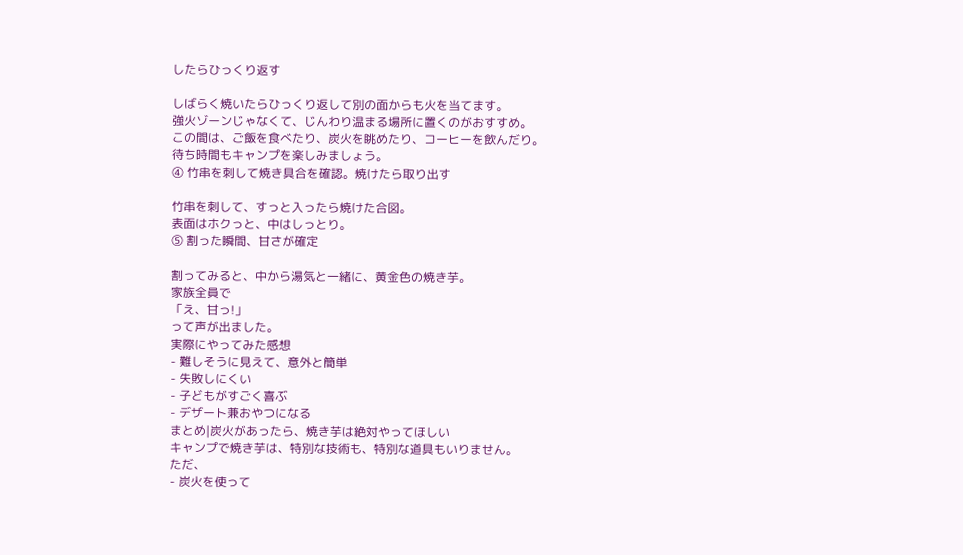したらひっくり返す

しばらく焼いたらひっくり返して別の面からも火を当てます。
強火ゾーンじゃなくて、じんわり温まる場所に置くのがおすすめ。
この間は、ご飯を食べたり、炭火を眺めたり、コーヒーを飲んだり。
待ち時間もキャンプを楽しみましょう。
④ 竹串を刺して焼き具合を確認。焼けたら取り出す

竹串を刺して、すっと入ったら焼けた合図。
表面はホクっと、中はしっとり。
⑤ 割った瞬間、甘さが確定

割ってみると、中から湯気と一緒に、黄金色の焼き芋。
家族全員で
「え、甘っ!」
って声が出ました。
実際にやってみた感想
- 難しそうに見えて、意外と簡単
- 失敗しにくい
- 子どもがすごく喜ぶ
- デザート兼おやつになる
まとめ|炭火があったら、焼き芋は絶対やってほしい
キャンプで焼き芋は、特別な技術も、特別な道具もいりません。
ただ、
- 炭火を使って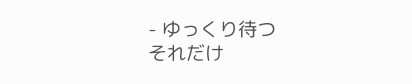- ゆっくり待つ
それだけ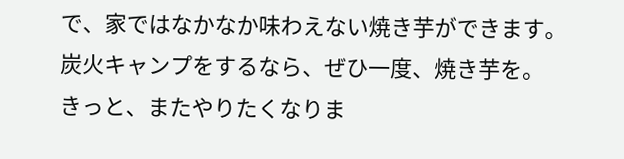で、家ではなかなか味わえない焼き芋ができます。
炭火キャンプをするなら、ぜひ一度、焼き芋を。
きっと、またやりたくなりま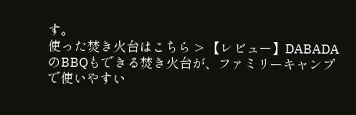す。
使った焚き火台はこちら > 【レビュー】DABADAのBBQもできる焚き火台が、ファミリーキャンプで使いやすい